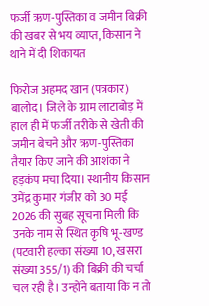फर्जी ऋण-पुस्तिका व जमीन बिक्री की खबर से भय व्याप्त, किसान ने थाने में दी शिकायत

फिरोज अहमद खान (पत्रकार)
बालोद। जिले के ग्राम लाटाबोड़ में हाल ही में फर्जी तरीके से खेती की जमीन बेचने और ऋण-पुस्तिका तैयार किए जाने की आशंका ने हड़कंप मचा दिया। स्थानीय किसान उमेंद्र कुमार गंजीर को 30 मई 2026 की सुबह सूचना मिली कि उनके नाम से स्थित कृषि भू-खण्ड (पटवारी हल्का संख्या 10, खसरा संख्या 355/1) की बिक्री की चर्चा चल रही है। उन्होंने बताया कि न तो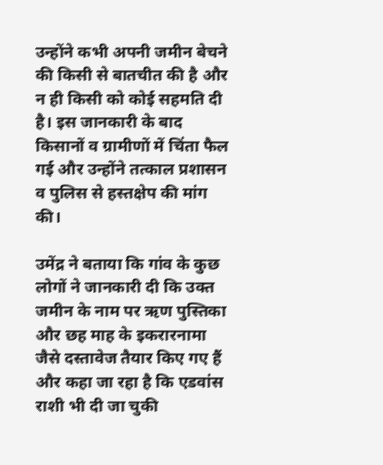उन्होंने कभी अपनी जमीन बेचने की किसी से बातचीत की है और न ही किसी को कोई सहमति दी है। इस जानकारी के बाद किसानों व ग्रामीणों में चिंता फैल गई और उन्होंने तत्काल प्रशासन व पुलिस से हस्तक्षेप की मांग की।

उमेंद्र ने बताया कि गांव के कुछ लोगों ने जानकारी दी कि उक्त जमीन के नाम पर ऋण पुस्तिका और छह माह के इकरारनामा जैसे दस्तावेज तैयार किए गए हैं और कहा जा रहा है कि एडवांस राशी भी दी जा चुकी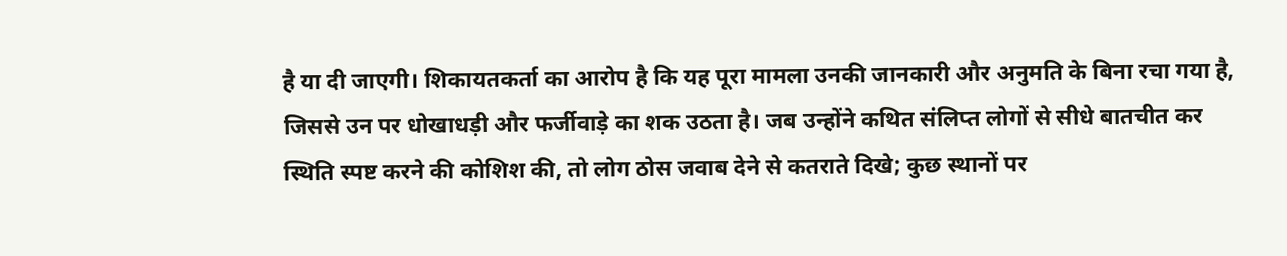है या दी जाएगी। शिकायतकर्ता का आरोप है कि यह पूरा मामला उनकी जानकारी और अनुमति के बिना रचा गया है, जिससे उन पर धोखाधड़ी और फर्जीवाड़े का शक उठता है। जब उन्होंने कथित संलिप्त लोगों से सीधे बातचीत कर स्थिति स्पष्ट करने की कोशिश की, तो लोग ठोस जवाब देने से कतराते दिखे; कुछ स्थानों पर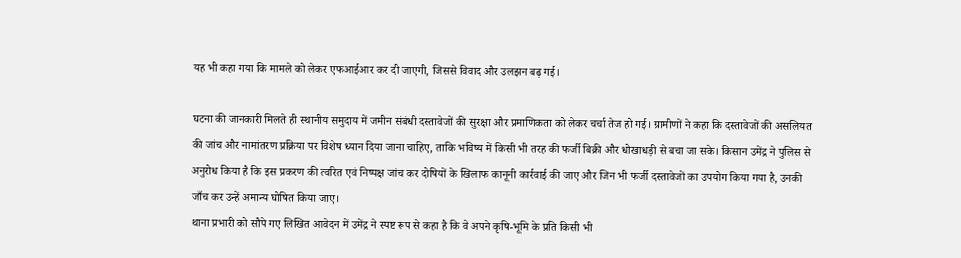यह भी कहा गया कि मामले को लेकर एफआईआर कर दी जाएगी, जिससे विवाद और उलझन बढ़ गई।

घटना की जानकारी मिलते ही स्थानीय समुदाय में जमीन संबंधी दस्तावेजों की सुरक्षा और प्रमाणिकता को लेकर चर्चा तेज हो गई। ग्रामीणों ने कहा कि दस्तावेजों की असलियत की जांच और नामांतरण प्रक्रिया पर विशेष ध्यान दिया जाना चाहिए, ताकि भविष्य में किसी भी तरह की फर्जी बिक्री और धोखाधड़ी से बचा जा सके। किसान उमेंद्र ने पुलिस से अनुरोध किया है कि इस प्रकरण की त्वरित एवं निष्पक्ष जांच कर दोषियों के खिलाफ कानूनी कार्रवाई की जाए और जिन भी फर्जी दस्तावेजों का उपयोग किया गया है, उनकी जाँच कर उन्हें अमान्य घोषित किया जाए।
थाना प्रभारी को सौपे गए लिखित आवेदन में उमेंद्र ने स्पष्ट रूप से कहा है कि वे अपने कृषि-भूमि के प्रति किसी भी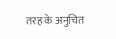तरह के अनुचित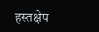हस्तक्षेप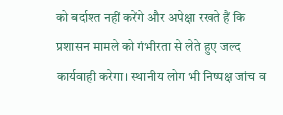को बर्दाश्त नहीं करेंगे और अपेक्षा रखते हैं कि प्रशासन मामले को गंभीरता से लेते हुए जल्द कार्यवाही करेगा। स्थानीय लोग भी निष्पक्ष जांच व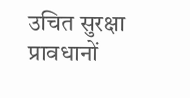उचित सुरक्षा प्रावधानों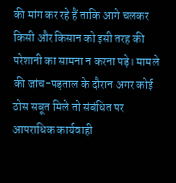की मांग कर रहे हैं ताकि आगे चलकर किसी और किसान को इसी तरह की परेशानी का सामना न करना पड़े। मामले की जांच-पड़ताल के दौरान अगर कोई ठोस सबूत मिले तो संबंधित पर आपराधिक कार्यवाही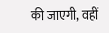की जाएगी, वहीं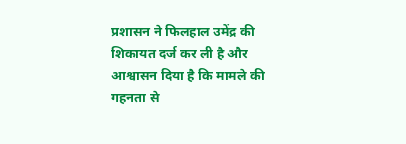प्रशासन ने फिलहाल उमेंद्र की शिकायत दर्ज कर ली है और आश्वासन दिया है कि मामले की गहनता से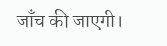जाँच की जाएगी।